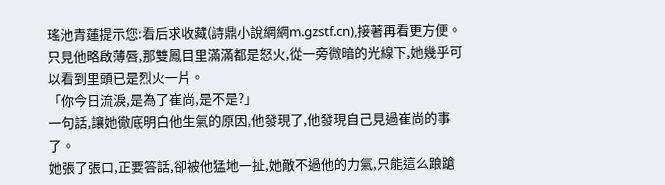瑤池青蓮提示您:看后求收藏(詩鼎小說網網m.gzstf.cn),接著再看更方便。
只見他略啟薄唇,那雙鳳目里滿滿都是怒火,從一旁微暗的光線下,她幾乎可以看到里頭已是烈火一片。
「你今日流淚,是為了崔尚,是不是?」
一句話,讓她徹底明白他生氣的原因,他發現了,他發現自己見過崔尚的事了。
她張了張口,正要答話,卻被他猛地一扯,她敵不過他的力氣,只能這么踉蹌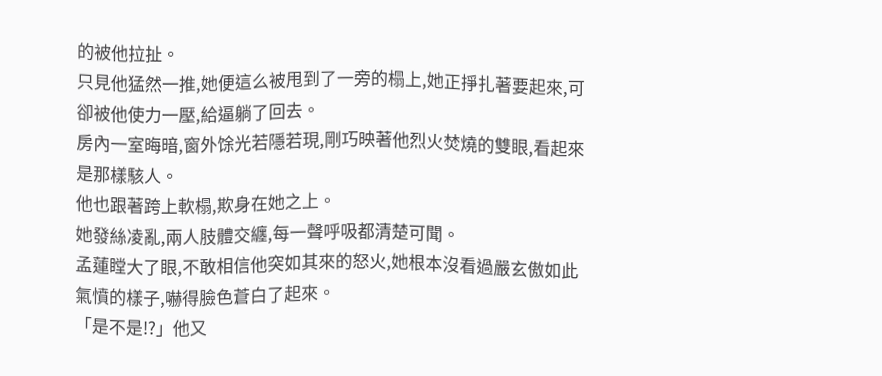的被他拉扯。
只見他猛然一推,她便這么被甩到了一旁的榻上,她正掙扎著要起來,可卻被他使力一壓,給逼躺了回去。
房內一室晦暗,窗外馀光若隱若現,剛巧映著他烈火焚燒的雙眼,看起來是那樣駭人。
他也跟著跨上軟榻,欺身在她之上。
她發絲凌亂,兩人肢體交纏,每一聲呼吸都清楚可聞。
孟蓮瞠大了眼,不敢相信他突如其來的怒火,她根本沒看過嚴玄傲如此氣憤的樣子,嚇得臉色蒼白了起來。
「是不是!?」他又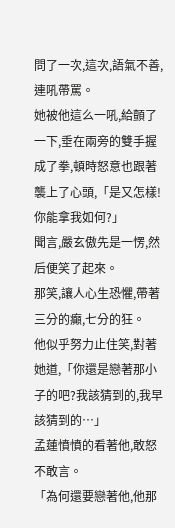問了一次,這次,語氣不善,連吼帶罵。
她被他這么一吼,給顫了一下,垂在兩旁的雙手握成了拳,頓時怒意也跟著襲上了心頭,「是又怎樣!你能拿我如何?」
聞言,嚴玄傲先是一愣,然后便笑了起來。
那笑,讓人心生恐懼,帶著三分的癲,七分的狂。
他似乎努力止住笑,對著她道,「你還是戀著那小子的吧?我該猜到的,我早該猜到的…」
孟蓮憤憤的看著他,敢怒不敢言。
「為何還要戀著他,他那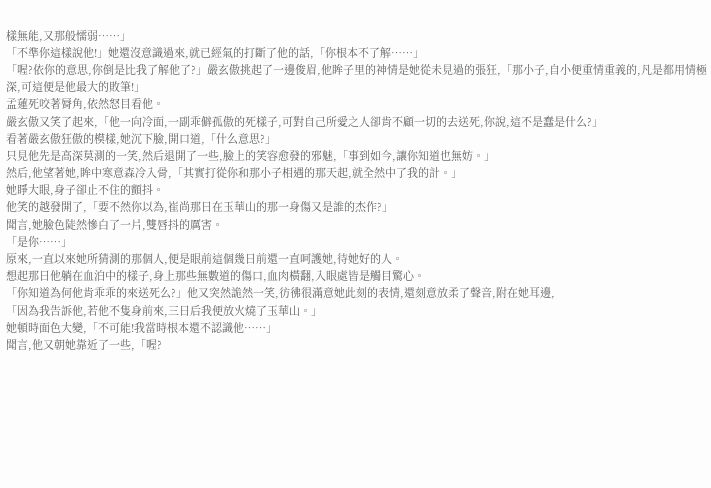樣無能,又那般懦弱……」
「不準你這樣說他!」她還沒意識過來,就已經氣的打斷了他的話,「你根本不了解……」
「喔?依你的意思,你倒是比我了解他了?」嚴玄傲挑起了一邊俊眉,他眸子里的神情是她從未見過的張狂,「那小子,自小便重情重義的,凡是都用情極深,可這便是他最大的敗筆!」
孟蓮死咬著脣角,依然怒目看他。
嚴玄傲又笑了起來,「他一向冷面,一副乖僻孤傲的死樣子,可對自己所愛之人卻肯不顧一切的去送死,你說,這不是蠢是什么?」
看著嚴玄傲狂傲的模樣,她沉下臉,開口道,「什么意思?」
只見他先是高深莫測的一笑,然后退開了一些,臉上的笑容愈發的邪魅,「事到如今,讓你知道也無妨。」
然后,他望著她,眸中寒意森冷入骨,「其實打從你和那小子相遇的那天起,就全然中了我的計。」
她睜大眼,身子卻止不住的顫抖。
他笑的越發開了,「要不然你以為,崔尚那日在玉華山的那一身傷又是誰的杰作?」
聞言,她臉色陡然慘白了一片,雙唇抖的厲害。
「是你……」
原來,一直以來她所猜測的那個人,便是眼前這個幾日前還一直呵護她,待她好的人。
想起那日他躺在血泊中的樣子,身上那些無數道的傷口,血肉橫翻,入眼處皆是觸目驚心。
「你知道為何他肯乖乖的來送死么?」他又突然詭然一笑,彷彿很滿意她此刻的表情,還刻意放柔了聲音,附在她耳邊,
「因為我告訴他,若他不隻身前來,三日后我便放火燒了玉華山。」
她頓時面色大變,「不可能!我當時根本還不認識他……」
聞言,他又朝她靠近了一些,「喔?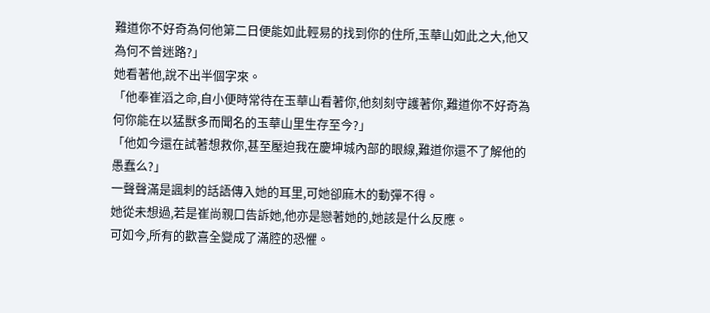難道你不好奇為何他第二日便能如此輕易的找到你的住所,玉華山如此之大,他又為何不曾迷路?」
她看著他,說不出半個字來。
「他奉崔滔之命,自小便時常待在玉華山看著你,他刻刻守護著你,難道你不好奇為何你能在以猛獸多而聞名的玉華山里生存至今?」
「他如今還在試著想救你,甚至壓迫我在慶坤城內部的眼線,難道你還不了解他的愚蠢么?」
一聲聲滿是諷刺的話語傳入她的耳里,可她卻麻木的動彈不得。
她從未想過,若是崔尚親口告訴她,他亦是戀著她的,她該是什么反應。
可如今,所有的歡喜全變成了滿腔的恐懼。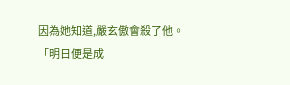因為她知道,嚴玄傲會殺了他。
「明日便是成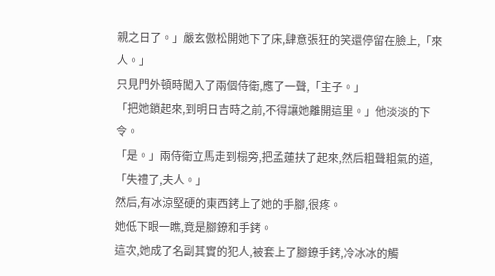親之日了。」嚴玄傲松開她下了床,肆意張狂的笑還停留在臉上,「來人。」
只見門外頓時闖入了兩個侍衛,應了一聲,「主子。」
「把她鎖起來,到明日吉時之前,不得讓她離開這里。」他淡淡的下令。
「是。」兩侍衛立馬走到榻旁,把孟蓮扶了起來,然后粗聲粗氣的道,「失禮了,夫人。」
然后,有冰涼堅硬的東西銬上了她的手腳,很疼。
她低下眼一瞧,竟是腳鐐和手銬。
這次,她成了名副其實的犯人,被套上了腳鐐手銬,冷冰冰的觸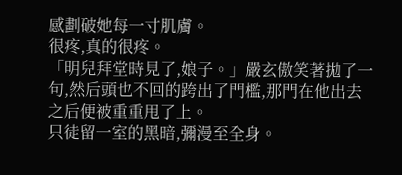感劃破她每一寸肌膚。
很疼,真的很疼。
「明兒拜堂時見了,娘子。」嚴玄傲笑著拋了一句,然后頭也不回的跨出了門檻,那門在他出去之后便被重重甩了上。
只徒留一室的黑暗,彌漫至全身。